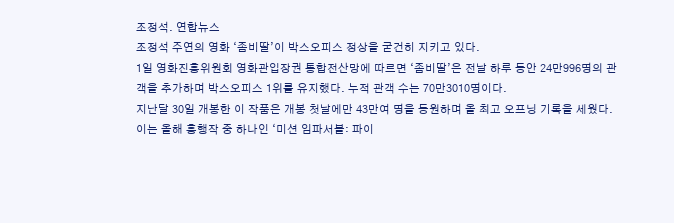조정석. 연합뉴스
조정석 주연의 영화 ‘좀비딸’이 박스오피스 정상을 굳건히 지키고 있다.
1일 영화진흥위원회 영화관입장권 통합전산망에 따르면 ‘좀비딸’은 전날 하루 동안 24만996명의 관객을 추가하며 박스오피스 1위를 유지했다. 누적 관객 수는 70만3010명이다.
지난달 30일 개봉한 이 작품은 개봉 첫날에만 43만여 명을 동원하며 올 최고 오프닝 기록을 세웠다. 이는 올해 흥행작 중 하나인 ‘미션 임파서블: 파이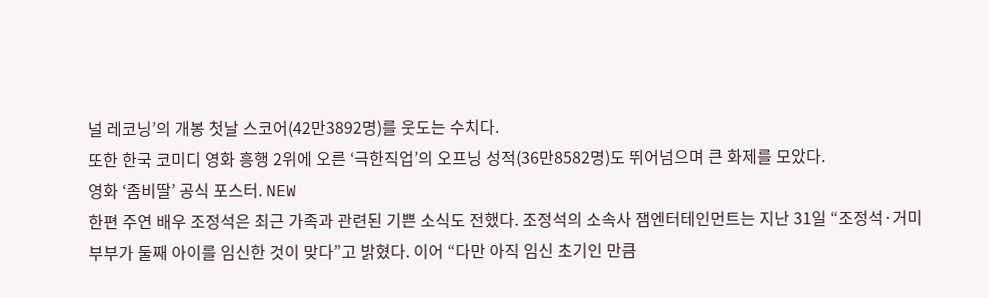널 레코닝’의 개봉 첫날 스코어(42만3892명)를 웃도는 수치다.
또한 한국 코미디 영화 흥행 2위에 오른 ‘극한직업’의 오프닝 성적(36만8582명)도 뛰어넘으며 큰 화제를 모았다.
영화 ‘좀비딸’ 공식 포스터. NEW
한편 주연 배우 조정석은 최근 가족과 관련된 기쁜 소식도 전했다. 조정석의 소속사 잼엔터테인먼트는 지난 31일 “조정석·거미 부부가 둘째 아이를 임신한 것이 맞다”고 밝혔다. 이어 “다만 아직 임신 초기인 만큼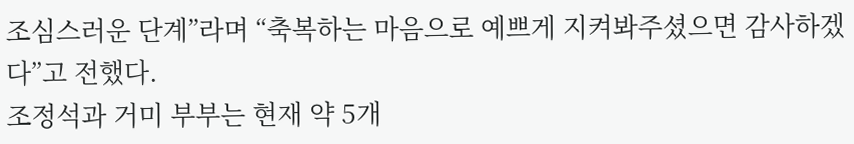조심스러운 단계”라며 “축복하는 마음으로 예쁘게 지켜봐주셨으면 감사하겠다”고 전했다.
조정석과 거미 부부는 현재 약 5개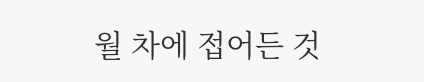월 차에 접어든 것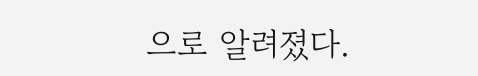으로 알려졌다.